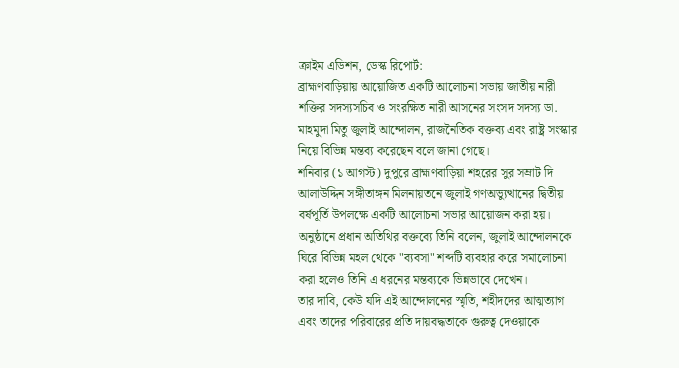ক্রাইম এডিশন, ডেস্ক রিপোর্ট:
ব্রাহ্মণবাড়িয়ায় আয়োজিত একটি আলোচনা সভায় জাতীয় নারী শক্তির সদস্যসচিব ও সংরক্ষিত নারী আসনের সংসদ সদস্য ডা. মাহমুদা মিতু জুলাই আন্দোলন, রাজনৈতিক বক্তব্য এবং রাষ্ট্র সংস্কার নিয়ে বিভিন্ন মন্তব্য করেছেন বলে জানা গেছে।
শনিবার (১ আগস্ট) দুপুরে ব্রাহ্মণবাড়িয়া শহরের সুর সম্রাট দি আলাউদ্দিন সঙ্গীতাঙ্গন মিলনায়তনে জুলাই গণঅভ্যুত্থানের দ্বিতীয় বর্ষপূর্তি উপলক্ষে একটি আলোচনা সভার আয়োজন করা হয়। অনুষ্ঠানে প্রধান অতিথির বক্তব্যে তিনি বলেন, জুলাই আন্দোলনকে ঘিরে বিভিন্ন মহল থেকে "ব্যবসা" শব্দটি ব্যবহার করে সমালোচনা করা হলেও তিনি এ ধরনের মন্তব্যকে ভিন্নভাবে দেখেন।
তার দাবি, কেউ যদি এই আন্দোলনের স্মৃতি, শহীদদের আত্মত্যাগ এবং তাদের পরিবারের প্রতি দায়বদ্ধতাকে গুরুত্ব দেওয়াকে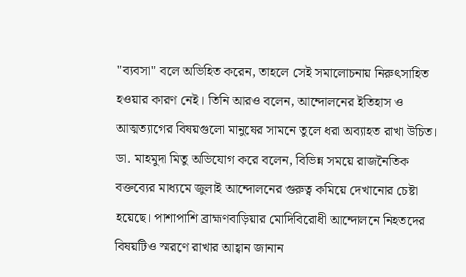"ব্যবসা" বলে অভিহিত করেন, তাহলে সেই সমালোচনায় নিরুৎসাহিত হওয়ার কারণ নেই। তিনি আরও বলেন, আন্দোলনের ইতিহাস ও আত্মত্যাগের বিষয়গুলো মানুষের সামনে তুলে ধরা অব্যাহত রাখা উচিত।
ডা. মাহমুদা মিতু অভিযোগ করে বলেন, বিভিন্ন সময়ে রাজনৈতিক বক্তব্যের মাধ্যমে জুলাই আন্দোলনের গুরুত্ব কমিয়ে দেখানোর চেষ্টা হয়েছে। পাশাপাশি ব্রাহ্মণবাড়িয়ার মোদিবিরোধী আন্দোলনে নিহতদের বিষয়টিও স্মরণে রাখার আহ্বান জানান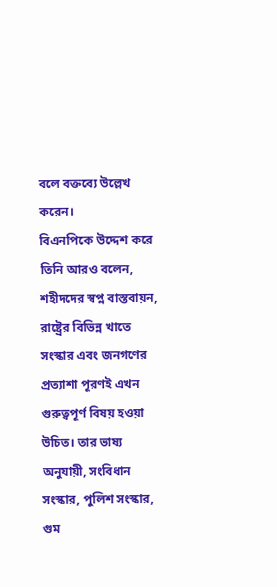বলে বক্তব্যে উল্লেখ করেন।
বিএনপিকে উদ্দেশ করে তিনি আরও বলেন, শহীদদের স্বপ্ন বাস্তবায়ন, রাষ্ট্রের বিভিন্ন খাতে সংস্কার এবং জনগণের প্রত্যাশা পূরণই এখন গুরুত্বপূর্ণ বিষয় হওয়া উচিত। তার ভাষ্য অনুযায়ী, সংবিধান সংস্কার, পুলিশ সংস্কার, গুম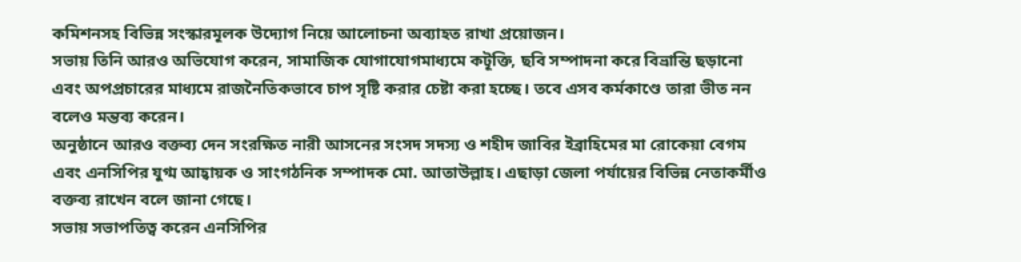কমিশনসহ বিভিন্ন সংস্কারমূলক উদ্যোগ নিয়ে আলোচনা অব্যাহত রাখা প্রয়োজন।
সভায় তিনি আরও অভিযোগ করেন, সামাজিক যোগাযোগমাধ্যমে কটূক্তি, ছবি সম্পাদনা করে বিভ্রান্তি ছড়ানো এবং অপপ্রচারের মাধ্যমে রাজনৈতিকভাবে চাপ সৃষ্টি করার চেষ্টা করা হচ্ছে। তবে এসব কর্মকাণ্ডে তারা ভীত নন বলেও মন্তব্য করেন।
অনুষ্ঠানে আরও বক্তব্য দেন সংরক্ষিত নারী আসনের সংসদ সদস্য ও শহীদ জাবির ইব্রাহিমের মা রোকেয়া বেগম এবং এনসিপির যুগ্ম আহ্বায়ক ও সাংগঠনিক সম্পাদক মো. আতাউল্লাহ। এছাড়া জেলা পর্যায়ের বিভিন্ন নেতাকর্মীও বক্তব্য রাখেন বলে জানা গেছে।
সভায় সভাপতিত্ব করেন এনসিপির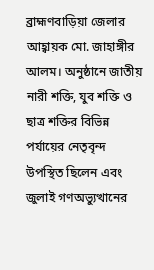ব্রাহ্মণবাড়িয়া জেলার আহ্বায়ক মো. জাহাঙ্গীর আলম। অনুষ্ঠানে জাতীয় নারী শক্তি, যুব শক্তি ও ছাত্র শক্তির বিভিন্ন পর্যায়ের নেতৃবৃন্দ উপস্থিত ছিলেন এবং জুলাই গণঅভ্যুত্থানের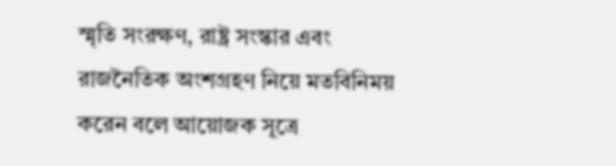স্মৃতি সংরক্ষণ, রাষ্ট্র সংস্কার এবং রাজনৈতিক অংশগ্রহণ নিয়ে মতবিনিময় করেন বলে আয়োজক সূত্রে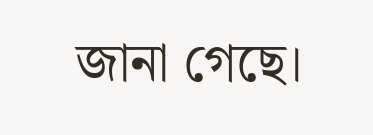জানা গেছে।